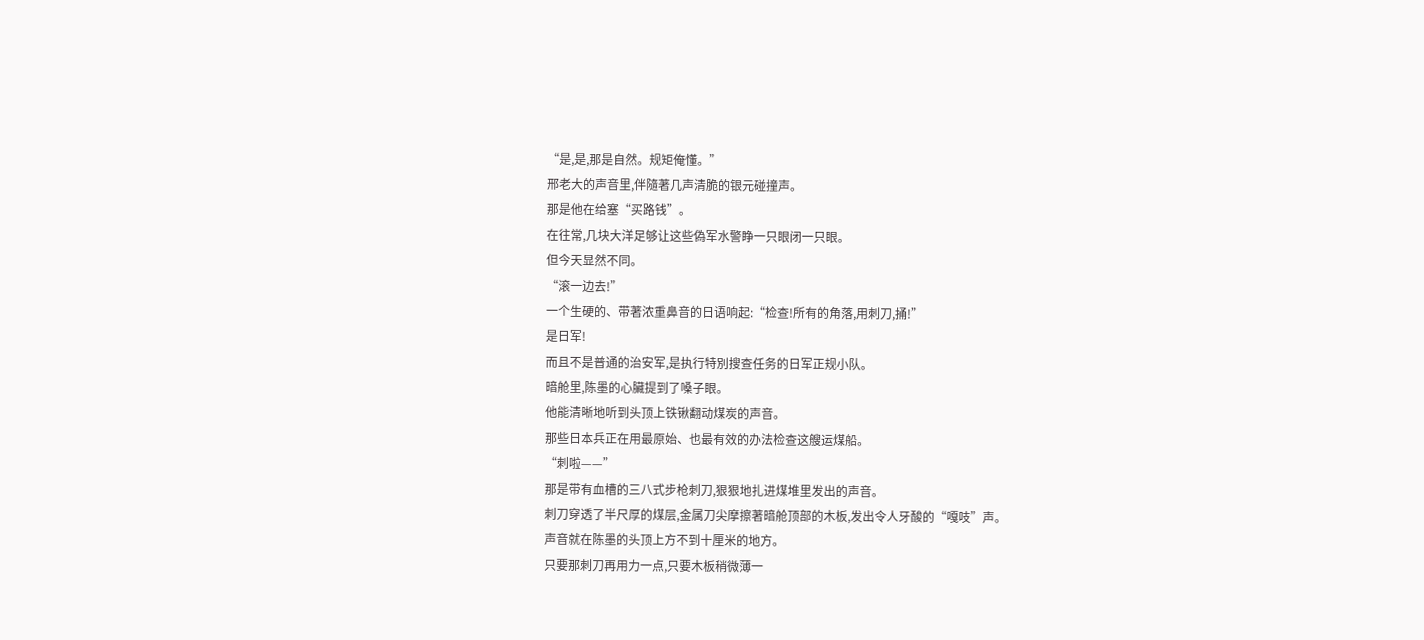“是,是,那是自然。规矩俺懂。”
邢老大的声音里,伴隨著几声清脆的银元碰撞声。
那是他在给塞“买路钱”。
在往常,几块大洋足够让这些偽军水警睁一只眼闭一只眼。
但今天显然不同。
“滚一边去!”
一个生硬的、带著浓重鼻音的日语响起:“检查!所有的角落,用刺刀,捅!”
是日军!
而且不是普通的治安军,是执行特別搜查任务的日军正规小队。
暗舱里,陈墨的心臟提到了嗓子眼。
他能清晰地听到头顶上铁锹翻动煤炭的声音。
那些日本兵正在用最原始、也最有效的办法检查这艘运煤船。
“刺啦——”
那是带有血槽的三八式步枪刺刀,狠狠地扎进煤堆里发出的声音。
刺刀穿透了半尺厚的煤层,金属刀尖摩擦著暗舱顶部的木板,发出令人牙酸的“嘎吱”声。
声音就在陈墨的头顶上方不到十厘米的地方。
只要那刺刀再用力一点,只要木板稍微薄一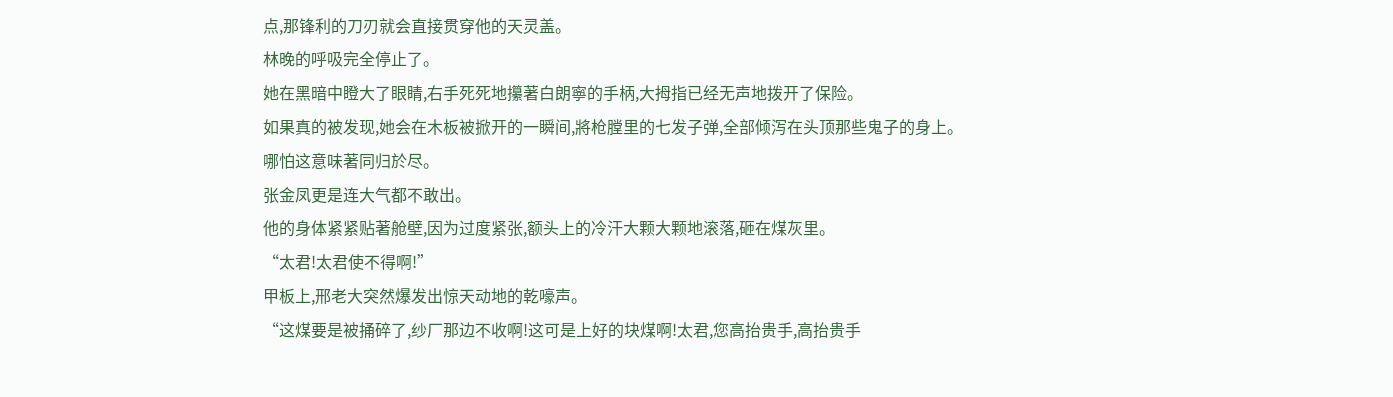点,那锋利的刀刃就会直接贯穿他的天灵盖。
林晚的呼吸完全停止了。
她在黑暗中瞪大了眼睛,右手死死地攥著白朗寧的手柄,大拇指已经无声地拨开了保险。
如果真的被发现,她会在木板被掀开的一瞬间,將枪膛里的七发子弹,全部倾泻在头顶那些鬼子的身上。
哪怕这意味著同归於尽。
张金凤更是连大气都不敢出。
他的身体紧紧贴著舱壁,因为过度紧张,额头上的冷汗大颗大颗地滚落,砸在煤灰里。
“太君!太君使不得啊!”
甲板上,邢老大突然爆发出惊天动地的乾嚎声。
“这煤要是被捅碎了,纱厂那边不收啊!这可是上好的块煤啊!太君,您高抬贵手,高抬贵手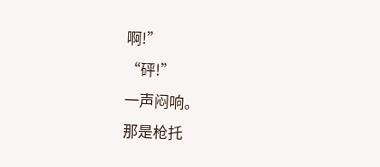啊!”
“砰!”
一声闷响。
那是枪托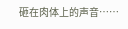砸在肉体上的声音……